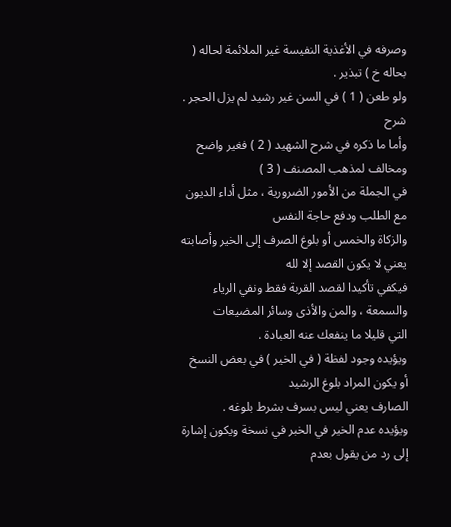وصرفه في الأغذية النفيسة غير الملائمة لحاله ( بحاله خ ) تبذير .
ولو طعن ( 1 ) في السن غير رشيد لم يزل الحجر .
شرح
وأما ما ذكره في شرح الشهيد ( 2 ) فغير واضح ومخالف لمذهب المصنف ( 3 )
في الجملة من الأمور الضرورية ، مثل أداء الديون مع الطلب ودفع حاجة النفس
والزكاة والخمس أو بلوغ الصرف إلى الخير وأصابته يعني لا يكون القصد إلا لله
فيكفي تأكيدا لقصد القربة فقط ونفي الرياء والسمعة ، والمن والأذى وسائر المضيعات
التي قليلا ما ينفعك عنه العبادة .
ويؤيده وجود لفظة ( في الخير ) في بعض النسخ أو يكون المراد بلوغ الرشيد
الصارف يعني ليس بسرف بشرط بلوغه .
ويؤيده عدم الخير في الخبر في نسخة ويكون إشارة إلى رد من يقول بعدم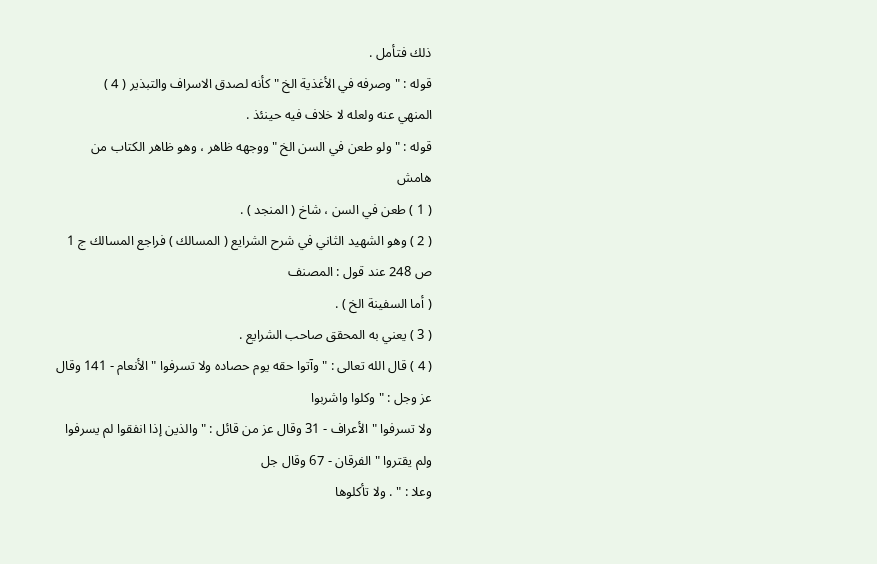ذلك فتأمل .
قوله : " وصرفه في الأغذية الخ " كأنه لصدق الاسراف والتبذير ( 4 )
المنهي عنه ولعله لا خلاف فيه حينئذ .
قوله : " ولو طعن في السن الخ " ووجهه ظاهر ، وهو ظاهر الكتاب من
هامش
( 1 ) طعن في السن ، شاخ ( المنجد ) .
( 2 ) وهو الشهيد الثاني في شرح الشرايع ( المسالك ) فراجع المسالك ج 1 ص 248 عند قول : المصنف
( أما السفينة الخ ) .
( 3 ) يعني به المحقق صاحب الشرايع .
( 4 ) قال الله تعالى : " وآتوا حقه يوم حصاده ولا تسرفوا " الأنعام - 141 وقال عز وجل : " وكلوا واشربوا
ولا تسرفوا " الأعراف - 31 وقال عز من قائل : " والذين إذا انفقوا لم يسرفوا ولم يقتروا " الفرقان - 67 وقال جل
وعلا : " . ولا تأكلوها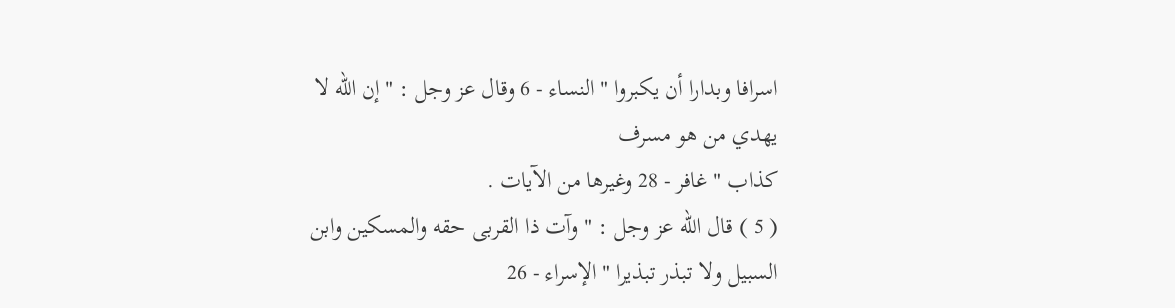اسرافا وبدارا أن يكبروا " النساء - 6 وقال عز وجل : " إن الله لا يهدي من هو مسرف
كذاب " غافر - 28 وغيرها من الآيات .
( 5 ) قال الله عز وجل : " وآت ذا القربى حقه والمسكين وابن السبيل ولا تبذر تبذيرا " الإسراء - 26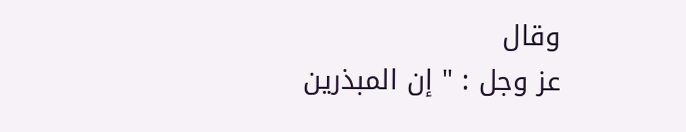وقال
عز وجل : " إن المبذرين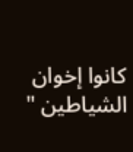كانوا إخوان الشياطين "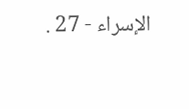الإسراء - 27 .